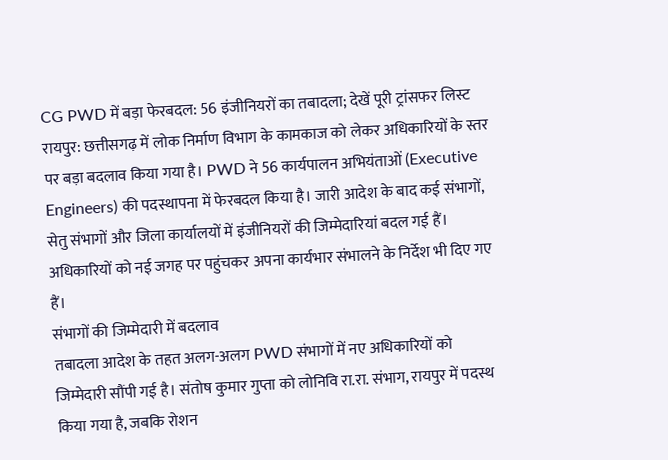CG PWD में बड़ा फेरबदल: 56 इंजीनियरों का तबादला; देखें पूरी ट्रांसफर लिस्ट
रायपुर: छत्तीसगढ़ में लोक निर्माण विभाग के कामकाज को लेकर अधिकारियों के स्तर पर बड़ा बदलाव किया गया है। PWD ने 56 कार्यपालन अभियंताओं (Executive Engineers) की पदस्थापना में फेरबदल किया है। जारी आदेश के बाद कई संभागों, सेतु संभागों और जिला कार्यालयों में इंजीनियरों की जिम्मेदारियां बदल गई हैं। अधिकारियों को नई जगह पर पहुंचकर अपना कार्यभार संभालने के निर्देश भी दिए गए हैं।
संभागों की जिम्मेदारी में बदलाव
तबादला आदेश के तहत अलग-अलग PWD संभागों में नए अधिकारियों को जिम्मेदारी सौंपी गई है। संतोष कुमार गुप्ता को लोनिवि रा.रा. संभाग, रायपुर में पदस्थ किया गया है, जबकि रोशन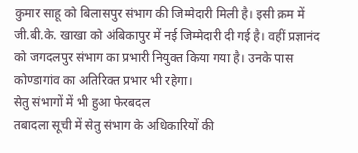कुमार साहू को बिलासपुर संभाग की जिम्मेदारी मिली है। इसी क्रम में जी.बी.के. खाखा को अंबिकापुर में नई जिम्मेदारी दी गई है। वहीं प्रज्ञानंद को जगदलपुर संभाग का प्रभारी नियुक्त किया गया है। उनके पास कोण्डागांव का अतिरिक्त प्रभार भी रहेगा।
सेतु संभागों में भी हुआ फेरबदल
तबादला सूची में सेतु संभाग के अधिकारियों की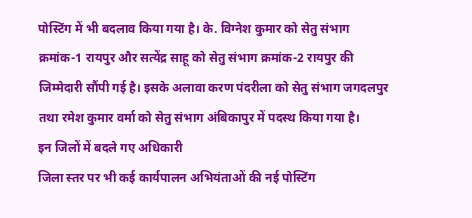पोस्टिंग में भी बदलाव किया गया है। के. विग्नेश कुमार को सेतु संभाग क्रमांक-1 रायपुर और सत्येंद्र साहू को सेतु संभाग क्रमांक-2 रायपुर की जिम्मेदारी सौंपी गई है। इसके अलावा करण पंदरीला को सेतु संभाग जगदलपुर तथा रमेश कुमार वर्मा को सेतु संभाग अंबिकापुर में पदस्थ किया गया है।
इन जिलों में बदले गए अधिकारी
जिला स्तर पर भी कई कार्यपालन अभियंताओं की नई पोस्टिंग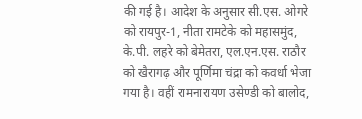की गई है। आदेश के अनुसार सी.एस. ओगरे को रायपुर-1, नीता रामटेके को महासमुंद, के.पी. लहरे को बेमेतरा, एल.एन.एस. राठौर को खैरागढ़ और पूर्णिमा चंद्रा को कवर्धा भेजा गया है। वहीं रामनारायण उसेण्डी को बालोद,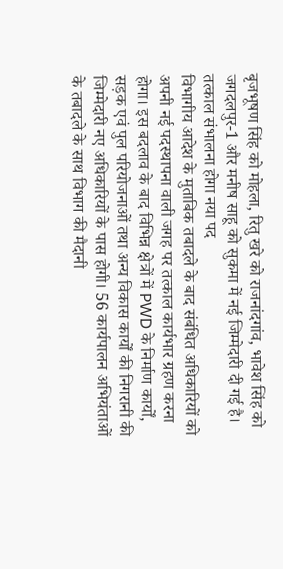बृजभूषण सिंह को मोहला, रितु खरे को राजनांदगांव, भावेश सिंह को जगदलपुर-1 और मनीष साहू को सुकमा में नई जिम्मेदारी दी गई है।
तत्काल संभालना होगा नया पद
विभागीय आदेश के मुताबिक तबादले के बाद संबंधित अधिकारियों को अपनी नई पदस्थापना वाली जगह पर तत्काल कार्यभार ग्रहण करना होगा। इस बदलाव के बाद विभिन्न क्षेत्रों में PWD के निर्माण कार्यों, सड़क एवं पुल परियोजनाओं तथा अन्य विकास कार्यों की निगरानी की जिम्मेदारी नए अधिकारियों के पास होगी। 56 कार्यपालन अभियंताओं के तबादले के साथ विभाग की मैदानी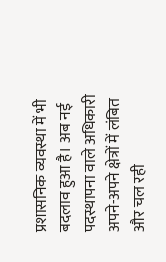प्रशासनिक व्यवस्था में भी बदलाव हुआ है। अब नई पदस्थापना वाले अधिकारी अपने-अपने क्षेत्रों में लंबित और चल रही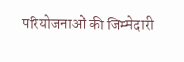परियोजनाओं की जिम्मेदारी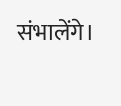संभालेंगे।